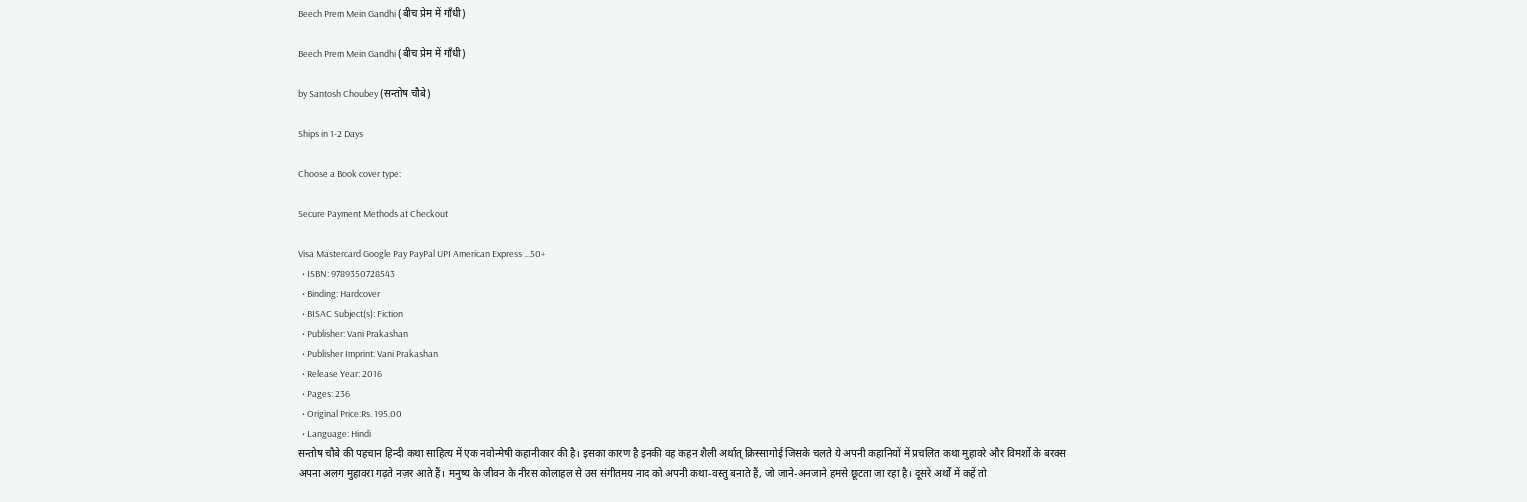Beech Prem Mein Gandhi (बीच प्रेम में गाँधी)

Beech Prem Mein Gandhi (बीच प्रेम में गाँधी)

by Santosh Choubey (सन्तोष चौबे)

Ships in 1-2 Days

Choose a Book cover type:

Secure Payment Methods at Checkout

Visa Mastercard Google Pay PayPal UPI American Express ...50+
  • ISBN: 9789350728543
  • Binding: Hardcover
  • BISAC Subject(s): Fiction
  • Publisher: Vani Prakashan
  • Publisher Imprint: Vani Prakashan
  • Release Year: 2016
  • Pages: 236
  • Original Price:Rs. 195.00
  • Language: Hindi
सन्तोष चौबे की पहचान हिन्दी कथा साहित्य में एक नवोन्मेषी कहानीकार की है। इसका कारण है इनकी वह कहन शैली अर्थात् क्रिस्सागोई जिसके चलते ये अपनी कहानियों में प्रचलित कथा मुहावरे और विमर्शो के बरक्स अपना अलग मुहावरा गढ़ते नज़र आते हैं। मनुष्य के जीवन के नीरस कोलाहल से उस संगीतमय नाद को अपनी कथा-वस्तु बनाते हैं, जो जाने-अनजाने हमसे छूटता जा रहा है। दूसरे अर्थों में कहें तो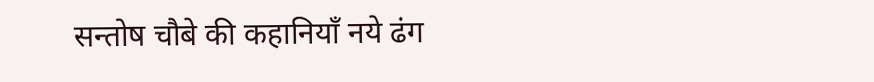सन्तोष चौबे की कहानियाँ नये ढंग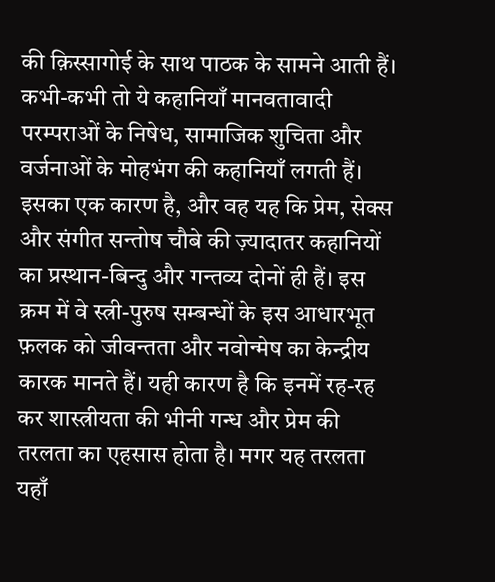की क़िस्सागोई के साथ पाठक के सामने आती हैं। कभी-कभी तो ये कहानियाँ मानवतावादी परम्पराओं के निषेध, सामाजिक शुचिता और वर्जनाओं के मोहभंग की कहानियाँ लगती हैं। इसका एक कारण है, और वह यह कि प्रेम, सेक्स और संगीत सन्तोष चौबे की ज़्यादातर कहानियों का प्रस्थान-बिन्दु और गन्तव्य दोनों ही हैं। इस क्रम में वे स्त्री-पुरुष सम्बन्धों के इस आधारभूत फ़लक को जीवन्तता और नवोन्मेष का केन्द्रीय कारक मानते हैं। यही कारण है कि इनमें रह-रह कर शास्त्रीयता की भीनी गन्ध और प्रेम की तरलता का एहसास होता है। मगर यह तरलता यहाँ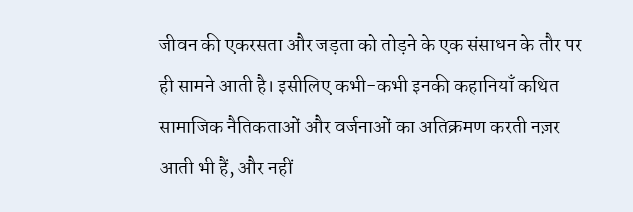जीवन की एकरसता और जड़ता को तोड़ने के एक संसाधन के तौर पर ही सामने आती है। इसीलिए कभी-कभी इनकी कहानियाँ कथित सामाजिक नैतिकताओं और वर्जनाओं का अतिक्रमण करती नज़र आती भी हैं, और नहीं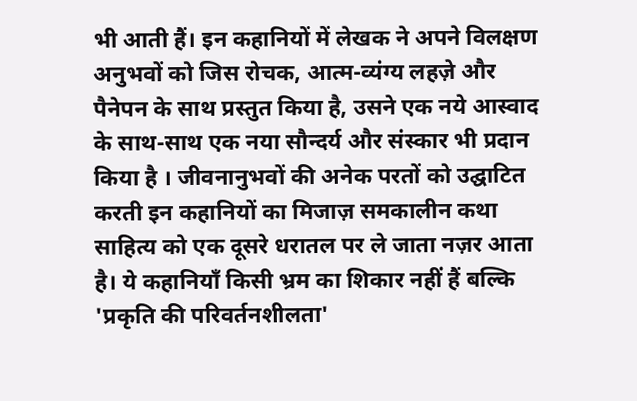भी आती हैं। इन कहानियों में लेखक ने अपने विलक्षण अनुभवों को जिस रोचक, आत्म-व्यंग्य लहज़े और पैनेपन के साथ प्रस्तुत किया है, उसने एक नये आस्वाद के साथ-साथ एक नया सौन्दर्य और संस्कार भी प्रदान किया है । जीवनानुभवों की अनेक परतों को उद्घाटित करती इन कहानियों का मिजाज़ समकालीन कथा साहित्य को एक दूसरे धरातल पर ले जाता नज़र आता है। ये कहानियाँ किसी भ्रम का शिकार नहीं हैं बल्कि 'प्रकृति की परिवर्तनशीलता'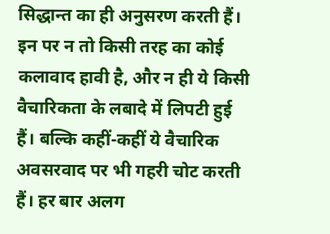सिद्धान्त का ही अनुसरण करती हैं। इन पर न तो किसी तरह का कोई कलावाद हावी है, और न ही ये किसी वैचारिकता के लबादे में लिपटी हुई हैं। बल्कि कहीं-कहीं ये वैचारिक अवसरवाद पर भी गहरी चोट करती हैं। हर बार अलग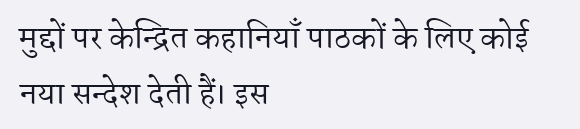मुद्दों पर केन्द्रित कहानियाँ पाठकों के लिए कोई नया सन्देश देती हैं। इस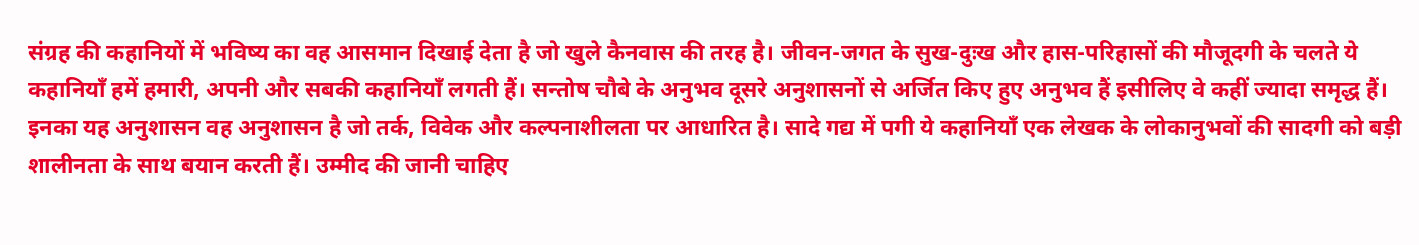संग्रह की कहानियों में भविष्य का वह आसमान दिखाई देता है जो खुले कैनवास की तरह है। जीवन-जगत के सुख-दुःख और हास-परिहासों की मौजूदगी के चलते ये कहानियाँ हमें हमारी, अपनी और सबकी कहानियाँ लगती हैं। सन्तोष चौबे के अनुभव दूसरे अनुशासनों से अर्जित किए हुए अनुभव हैं इसीलिए वे कहीं ज्यादा समृद्ध हैं। इनका यह अनुशासन वह अनुशासन है जो तर्क, विवेक और कल्पनाशीलता पर आधारित है। सादे गद्य में पगी ये कहानियाँ एक लेखक के लोकानुभवों की सादगी को बड़ी शालीनता के साथ बयान करती हैं। उम्मीद की जानी चाहिए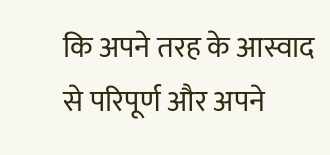कि अपने तरह के आस्वाद से परिपूर्ण और अपने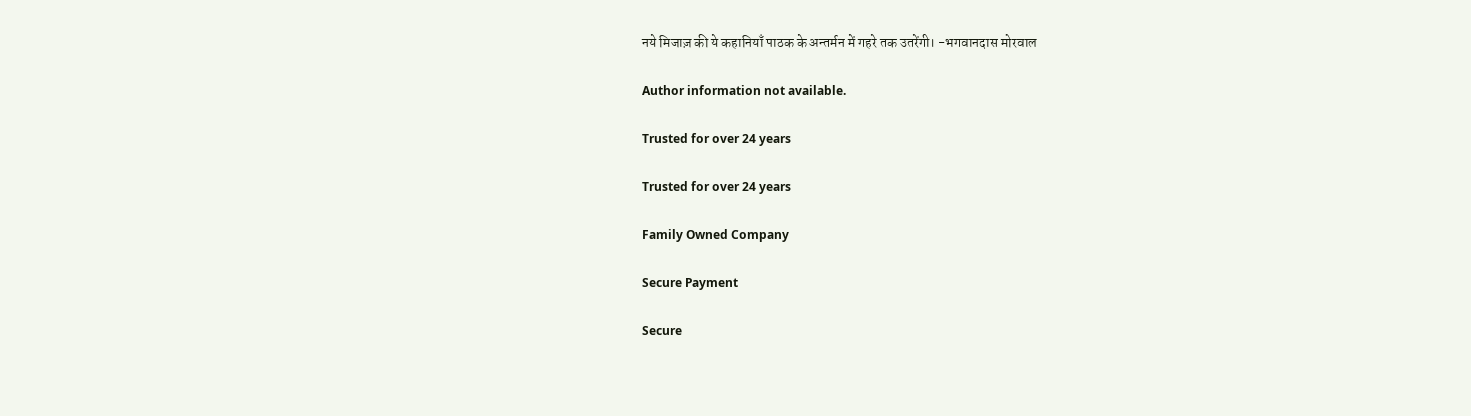नये मिजाज़ की ये कहानियाँ पाठक के अन्तर्मन में गहरे तक उतरेंगी। -भगवानदास मोरवाल

Author information not available.

Trusted for over 24 years

Trusted for over 24 years

Family Owned Company

Secure Payment

Secure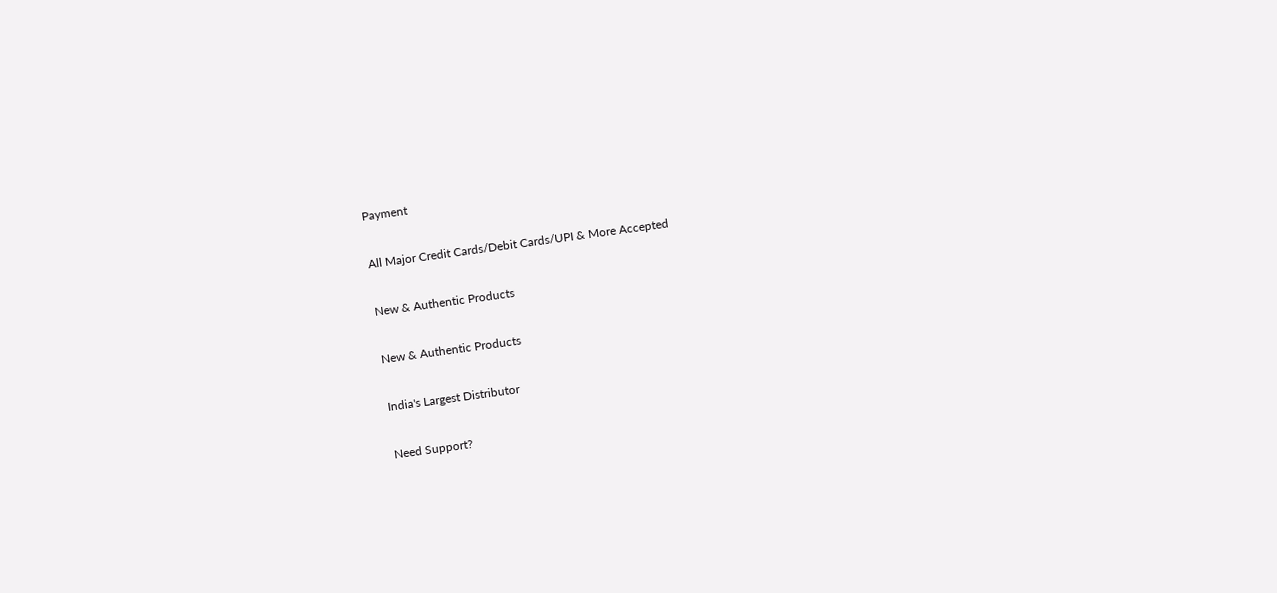Payment

All Major Credit Cards/Debit Cards/UPI & More Accepted

New & Authentic Products

New & Authentic Products

India's Largest Distributor

Need Support?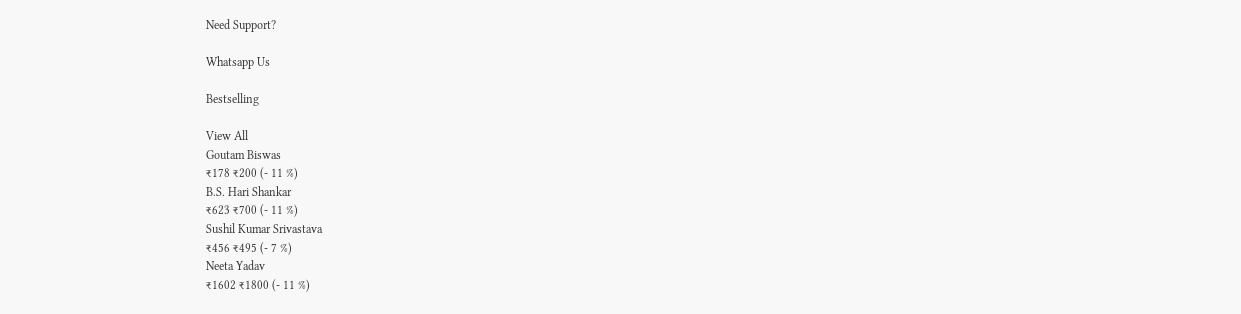Need Support?

Whatsapp Us

Bestselling

View All
Goutam Biswas
₹178 ₹200 (- 11 %)
B.S. Hari Shankar
₹623 ₹700 (- 11 %)
Sushil Kumar Srivastava
₹456 ₹495 (- 7 %)
Neeta Yadav
₹1602 ₹1800 (- 11 %)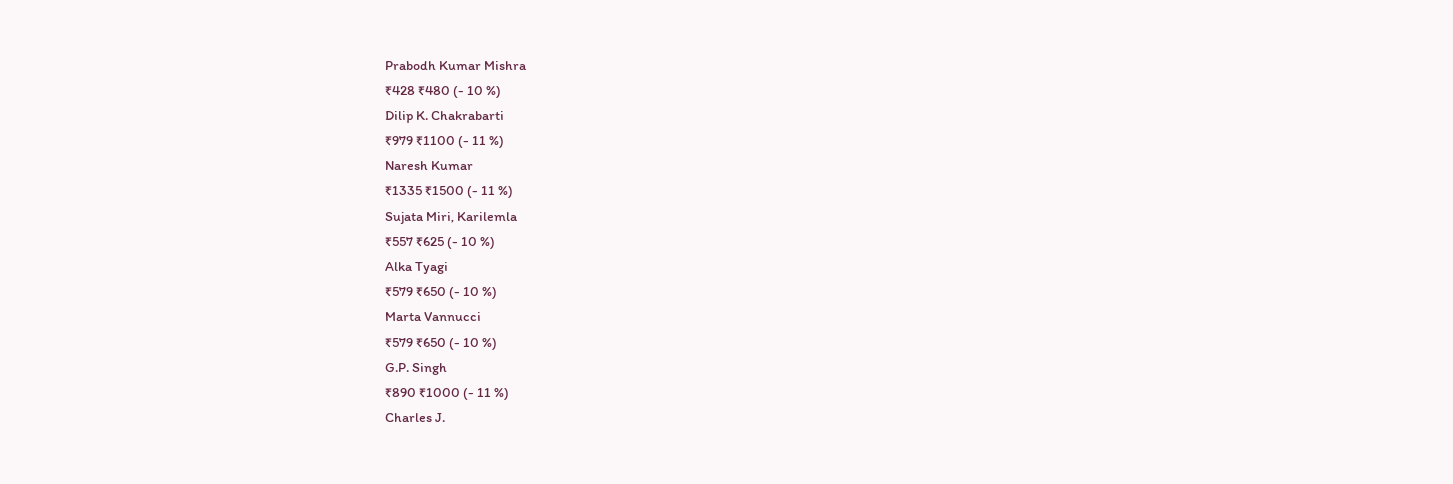Prabodh Kumar Mishra
₹428 ₹480 (- 10 %)
Dilip K. Chakrabarti
₹979 ₹1100 (- 11 %)
Naresh Kumar
₹1335 ₹1500 (- 11 %)
Sujata Miri, Karilemla
₹557 ₹625 (- 10 %)
Alka Tyagi
₹579 ₹650 (- 10 %)
Marta Vannucci
₹579 ₹650 (- 10 %)
G.P. Singh
₹890 ₹1000 (- 11 %)
Charles J.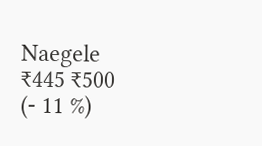Naegele
₹445 ₹500 (- 11 %)